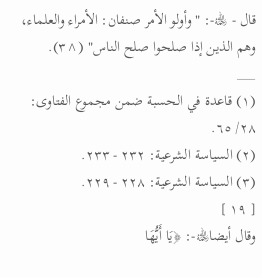قال - ﵀-: " وأولو الأمر صنفان: الأمراء والعلماء، وهم الذين إذا صلحوا صلح الناس" (^٣).
___
(١) قاعدة في الحسبة ضمن مجموع الفتاوى: ٢٨/ ٦٥.
(٢) السياسة الشرعية: ٢٣٢ - ٢٣٣.
(٣) السياسة الشرعية: ٢٢٨ - ٢٢٩.
[ ١٩ ]
وقال أيضا﵀-: ﴿يَا أَيُّهَا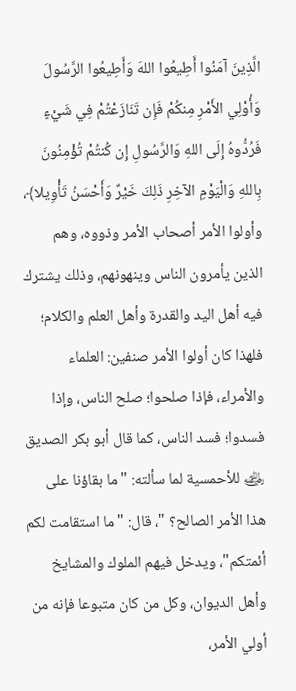الَّذِينَ آمَنُوا أَطِيعُوا اللهَ وَأَطِيعُوا الرَّسُولَ وَأُوْلِي الأَمْرِ مِنكُمْ فَإِن تَنَازَعْتُمْ فِي شَيْءٍ فَرُدُّوهُ إِلَى اللهِ وَالرَّسُولِ إِن كُنتُمْ تُؤْمِنُونَ بِاللهِ وَالْيَوْمِ الآخِرِ ذَلِكَ خَيْرٌ وَأَحْسَنُ تَأْوِيلا﴾، وأولوا الأمر أصحاب الأمر وذووه، وهم الذين يأمرون الناس وينهونهم، وذلك يشترك فيه أهل اليد والقدرة وأهل العلم والكلام؛ فلهذا كان أولوا الأمر صنفين: العلماء والأمراء، فإذا صلحوا؛ صلح الناس، وإذا فسدوا؛ فسد الناس، كما قال أبو بكر الصديق ﵁ للأحمسية لما سألته: "ما بقاؤنا على هذا الأمر الصالح؟ "، قال: "ما استقامت لكم أئمتكم"، ويدخل فيهم الملوك والمشايخ وأهل الديوان، وكل من كان متبوعا فإنه من أولي الأمر،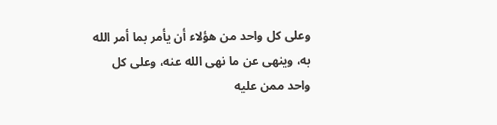وعلى كل واحد من هؤلاء أن يأمر بما أمر الله به، وينهى عن ما نهى الله عنه، وعلى كل واحد ممن عليه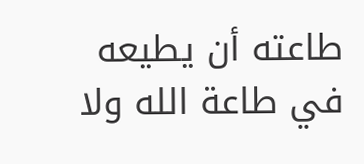طاعته أن يطيعه في طاعة الله ولا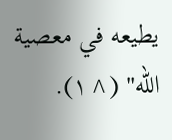يطيعه في معصية الله" (^١).